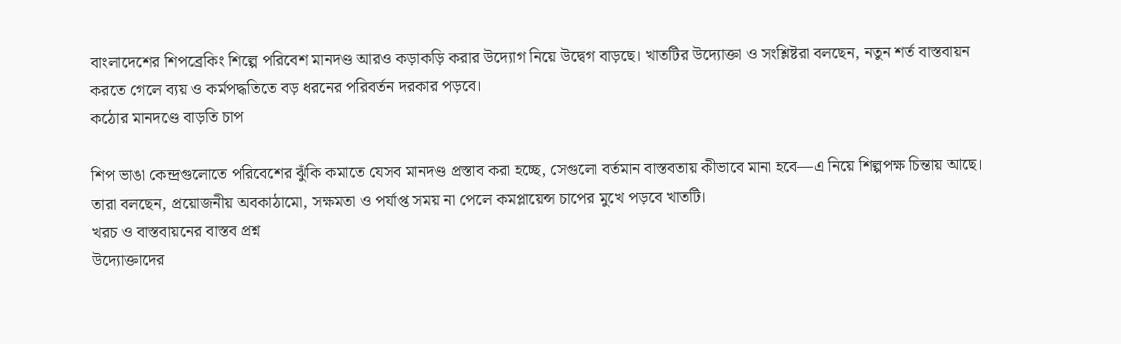বাংলাদেশের শিপব্রেকিং শিল্পে পরিবেশ মানদণ্ড আরও কড়াকড়ি করার উদ্যোগ নিয়ে উদ্বেগ বাড়ছে। খাতটির উদ্যোক্তা ও সংশ্লিষ্টরা বলছেন, নতুন শর্ত বাস্তবায়ন করতে গেলে ব্যয় ও কর্মপদ্ধতিতে বড় ধরনের পরিবর্তন দরকার পড়বে।
কঠোর মানদণ্ডে বাড়তি চাপ

শিপ ভাঙা কেন্দ্রগুলোতে পরিবেশের ঝুঁকি কমাতে যেসব মানদণ্ড প্রস্তাব করা হচ্ছে, সেগুলো বর্তমান বাস্তবতায় কীভাবে মানা হবে—এ নিয়ে শিল্পপক্ষ চিন্তায় আছে। তারা বলছেন, প্রয়োজনীয় অবকাঠামো, সক্ষমতা ও পর্যাপ্ত সময় না পেলে কমপ্লায়েন্স চাপের মুখে পড়বে খাতটি।
খরচ ও বাস্তবায়নের বাস্তব প্রশ্ন
উদ্যোক্তাদের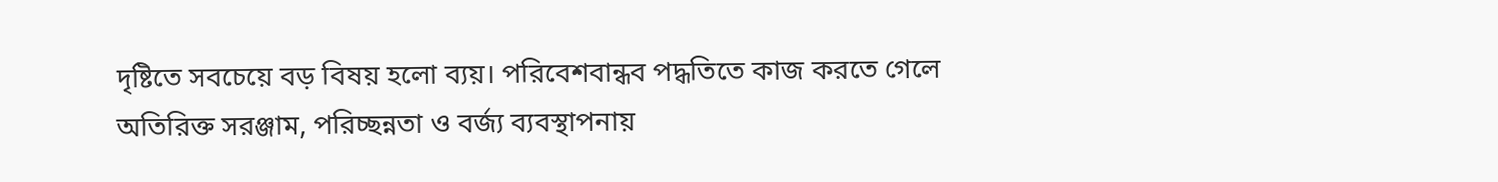দৃষ্টিতে সবচেয়ে বড় বিষয় হলো ব্যয়। পরিবেশবান্ধব পদ্ধতিতে কাজ করতে গেলে অতিরিক্ত সরঞ্জাম, পরিচ্ছন্নতা ও বর্জ্য ব্যবস্থাপনায়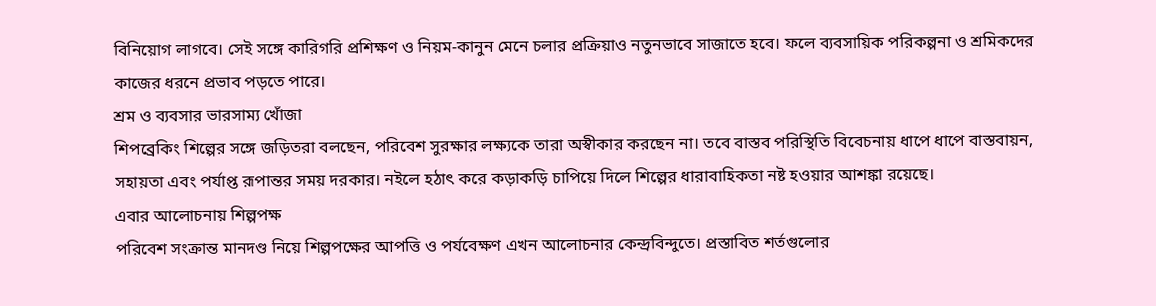বিনিয়োগ লাগবে। সেই সঙ্গে কারিগরি প্রশিক্ষণ ও নিয়ম-কানুন মেনে চলার প্রক্রিয়াও নতুনভাবে সাজাতে হবে। ফলে ব্যবসায়িক পরিকল্পনা ও শ্রমিকদের কাজের ধরনে প্রভাব পড়তে পারে।
শ্রম ও ব্যবসার ভারসাম্য খোঁজা
শিপব্রেকিং শিল্পের সঙ্গে জড়িতরা বলছেন, পরিবেশ সুরক্ষার লক্ষ্যকে তারা অস্বীকার করছেন না। তবে বাস্তব পরিস্থিতি বিবেচনায় ধাপে ধাপে বাস্তবায়ন, সহায়তা এবং পর্যাপ্ত রূপান্তর সময় দরকার। নইলে হঠাৎ করে কড়াকড়ি চাপিয়ে দিলে শিল্পের ধারাবাহিকতা নষ্ট হওয়ার আশঙ্কা রয়েছে।
এবার আলোচনায় শিল্পপক্ষ
পরিবেশ সংক্রান্ত মানদণ্ড নিয়ে শিল্পপক্ষের আপত্তি ও পর্যবেক্ষণ এখন আলোচনার কেন্দ্রবিন্দুতে। প্রস্তাবিত শর্তগুলোর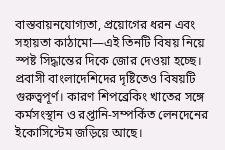বাস্তবায়নযোগ্যতা, প্রয়োগের ধরন এবং সহায়তা কাঠামো—এই তিনটি বিষয় নিয়ে স্পষ্ট সিদ্ধান্তের দিকে জোর দেওয়া হচ্ছে।
প্রবাসী বাংলাদেশিদের দৃষ্টিতেও বিষয়টি গুরুত্বপূর্ণ। কারণ শিপব্রেকিং খাতের সঙ্গে কর্মসংস্থান ও রপ্তানি-সম্পর্কিত লেনদেনের ইকোসিস্টেম জড়িয়ে আছে।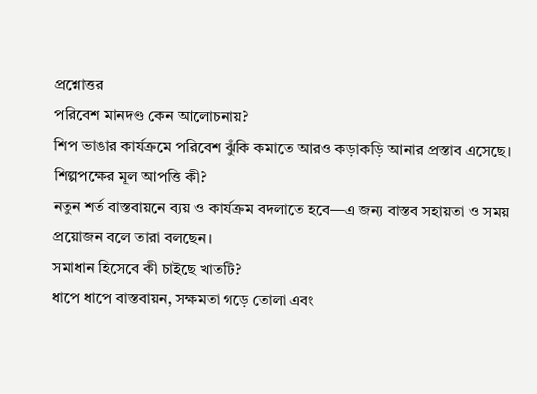প্রশ্নোত্তর
পরিবেশ মানদণ্ড কেন আলোচনায়?
শিপ ভাঙার কার্যক্রমে পরিবেশ ঝুঁকি কমাতে আরও কড়াকড়ি আনার প্রস্তাব এসেছে।
শিল্পপক্ষের মূল আপত্তি কী?
নতুন শর্ত বাস্তবায়নে ব্যয় ও কার্যক্রম বদলাতে হবে—এ জন্য বাস্তব সহায়তা ও সময় প্রয়োজন বলে তারা বলছেন।
সমাধান হিসেবে কী চাইছে খাতটি?
ধাপে ধাপে বাস্তবায়ন, সক্ষমতা গড়ে তোলা এবং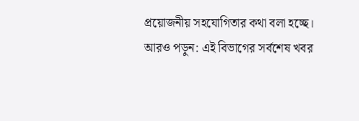প্রয়োজনীয় সহযোগিতার কথা বলা হচ্ছে।
আরও পড়ুন: এই বিভাগের সর্বশেষ খবর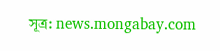সূত্র: news.mongabay.com